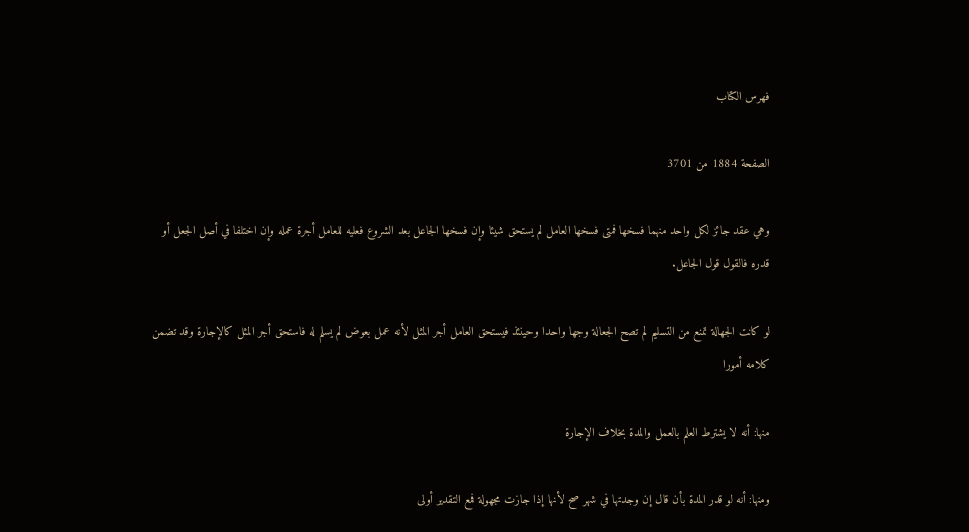فهرس الكتاب

الصفحة 1884 من 3701

وهي عقد جائز لكل واحد منهما فسخها فمتى فسخها العامل لم يستحق شيئا وإن فسخها الجاعل بعد الشروع فعليه للعامل أجرة عمله وإن اختلفا في أصل الجعل أو قدره فالقول قول الجاعل.

لو كانت الجهالة تمنع من التسليم لم تصح الجعالة وجها واحدا وحينئذ فيستحق العامل أجر المثل لأنه عمل بعوض لم يسلم له فاستحق أجر المثل كالإجارة وقد تضمن كلامه أمورا

منها: أنه لا يشترط العلم بالعمل والمدة بخلاف الإجارة

ومنها: أنه لو قدر المدة بأن قال إن وجدتها في شهر صح لأنها إذا جازت مجهولة فمع التقدير أولى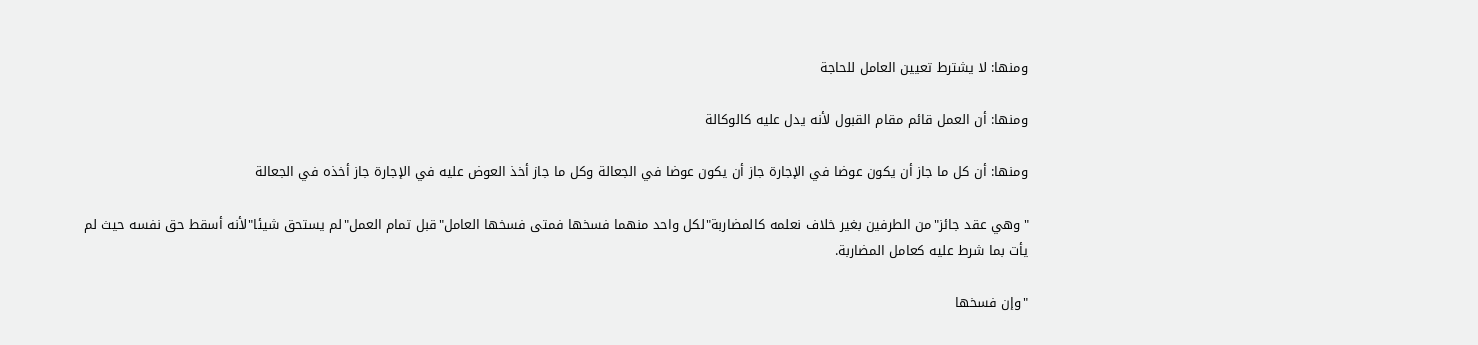ومنها: لا يشترط تعيين العامل للحاجة

ومنها: أن العمل قائم مقام القبول لأنه يدل عليه كالوكالة

ومنها: أن كل ما جاز أن يكون عوضا في الإجارة جاز أن يكون عوضا في الجعالة وكل ما جاز أخذ العوض عليه في الإجارة جاز أخذه في الجعالة

"وهي عقد جائز"من الطرفين بغير خلاف نعلمه كالمضاربة"لكل واحد منهما فسخها فمتى فسخها العامل"قبل تمام العمل"لم يستحق شيئا"لأنه أسقط حق نفسه حيث لم يأت بما شرط عليه كعامل المضاربة.

"وإن فسخها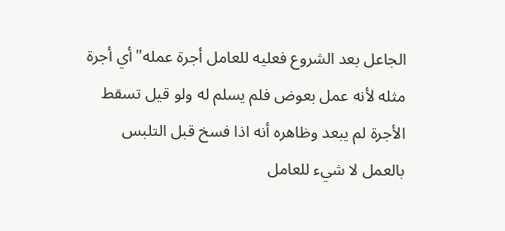الجاعل بعد الشروع فعليه للعامل أجرة عمله"أي أجرة مثله لأنه عمل بعوض فلم يسلم له ولو قيل تسقط الأجرة لم يبعد وظاهره أنه اذا فسخ قبل التلبس بالعمل لا شيء للعامل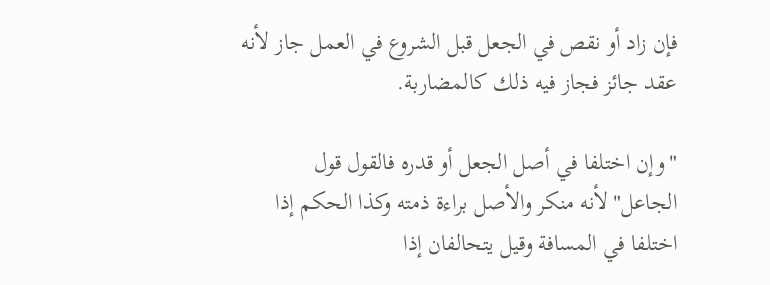فإن زاد أو نقص في الجعل قبل الشروع في العمل جاز لأنه عقد جائز فجاز فيه ذلك كالمضاربة.

"وإن اختلفا في أصل الجعل أو قدره فالقول قول الجاعل"لأنه منكر والأصل براءة ذمته وكذا الحكم إذا اختلفا في المسافة وقيل يتحالفان إذا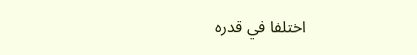اختلفا في قدره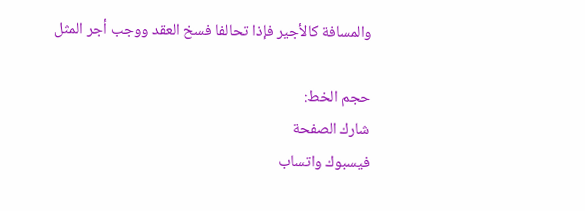والمسافة كالأجير فإذا تحالفا فسخ العقد ووجب أجر المثل

حجم الخط:
شارك الصفحة
فيسبوك واتساب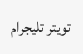تويتر تليجرام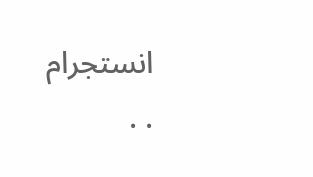انستجرام
. .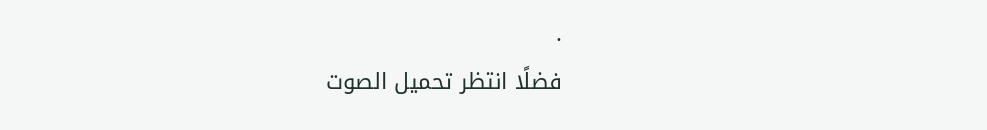.
فضلًا انتظر تحميل الصوت